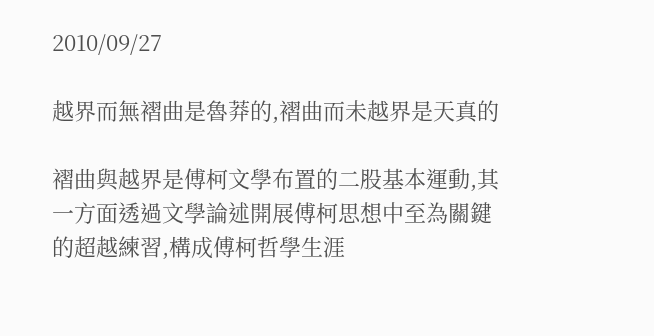2010/09/27

越界而無褶曲是魯莽的,褶曲而未越界是天真的

褶曲與越界是傅柯文學布置的二股基本運動,其一方面透過文學論述開展傅柯思想中至為關鍵的超越練習,構成傅柯哲學生涯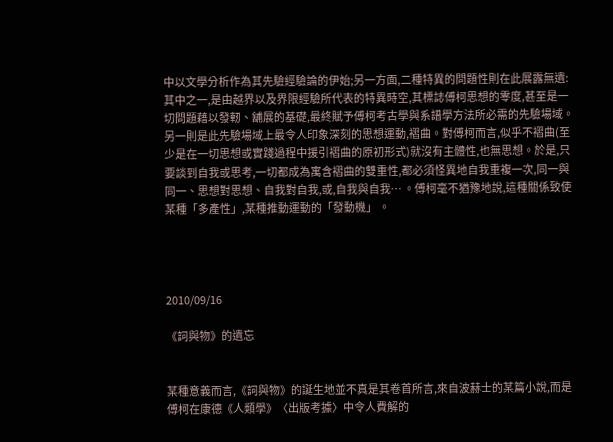中以文學分析作為其先驗經驗論的伊始;另一方面,二種特異的問題性則在此展露無遺:其中之一,是由越界以及界限經驗所代表的特異時空,其標誌傅柯思想的零度,甚至是一切問題藉以發軔、舖展的基礎,最終賦予傅柯考古學與系譜學方法所必需的先驗場域。另一則是此先驗場域上最令人印象深刻的思想運動,褶曲。對傅柯而言,似乎不褶曲(至少是在一切思想或實踐過程中援引褶曲的原初形式)就沒有主體性,也無思想。於是,只要談到自我或思考,一切都成為寓含褶曲的雙重性,都必須怪異地自我重複一次,同一與同一、思想對思想、自我對自我,或,自我與自我… 。傅柯毫不猶豫地說,這種關係致使某種「多產性」,某種推動運動的「發動機」 。




2010/09/16

《詞與物》的遺忘


某種意義而言,《詞與物》的誕生地並不真是其卷首所言,來自波赫士的某篇小說,而是傅柯在康德《人類學》〈出版考據〉中令人費解的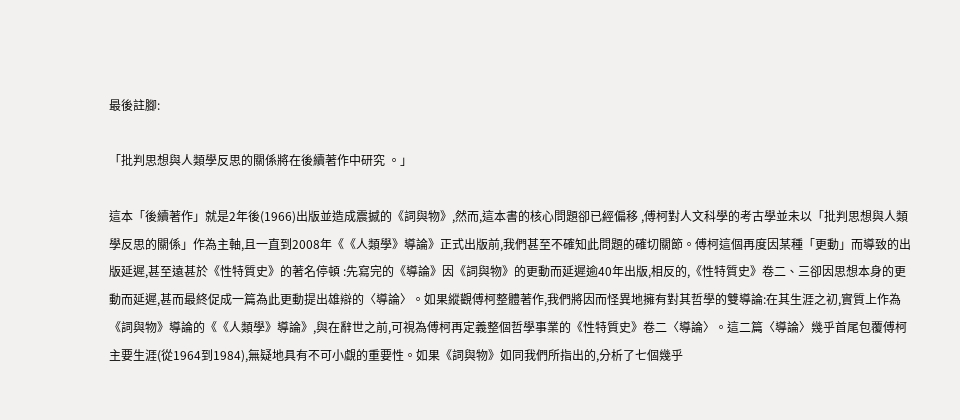最後註腳:

「批判思想與人類學反思的關係將在後續著作中研究 。」

這本「後續著作」就是2年後(1966)出版並造成震撼的《詞與物》,然而,這本書的核心問題卻已經偏移 ,傅柯對人文科學的考古學並未以「批判思想與人類學反思的關係」作為主軸,且一直到2008年《《人類學》導論》正式出版前,我們甚至不確知此問題的確切關節。傅柯這個再度因某種「更動」而導致的出版延遲,甚至遠甚於《性特質史》的著名停頓 :先寫完的《導論》因《詞與物》的更動而延遲逾40年出版,相反的,《性特質史》卷二、三卻因思想本身的更動而延遲,甚而最終促成一篇為此更動提出雄辯的〈導論〉。如果縱觀傅柯整體著作,我們將因而怪異地擁有對其哲學的雙導論:在其生涯之初,實質上作為《詞與物》導論的《《人類學》導論》,與在辭世之前,可視為傅柯再定義整個哲學事業的《性特質史》卷二〈導論〉。這二篇〈導論〉幾乎首尾包覆傅柯主要生涯(從1964到1984),無疑地具有不可小覷的重要性。如果《詞與物》如同我們所指出的,分析了七個幾乎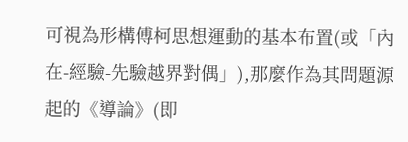可視為形構傅柯思想運動的基本布置(或「內在-經驗-先驗越界對偶」),那麼作為其問題源起的《導論》(即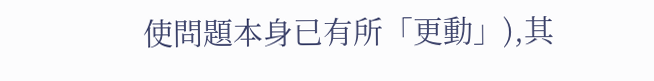使問題本身已有所「更動」),其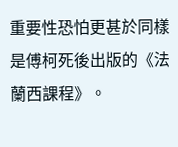重要性恐怕更甚於同樣是傅柯死後出版的《法蘭西課程》。